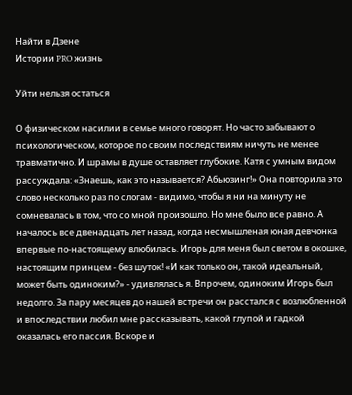Найти в Дзене
Истории PRO жизнь

Уйти нельзя остаться

О физическом насилии в семье много говорят. Но часто забывают о психологическом, которое по своим последствиям ничуть не менее травматично. И шрамы в душе оставляет глубокие. Катя с умным видом рассуждала: «Знаешь, как это называется? Абьюзинг!» Она повторила это слово несколько раз по слогам - видимо, чтобы я ни на минуту не сомневалась в том, что со мной произошло. Но мне было все равно. А началось все двенадцать лет назад, когда несмышленая юная девчонка впервые по-настоящему влюбилась. Игорь для меня был светом в окошке, настоящим принцем - без шуток! «И как только он, такой идеальный, может быть одиноким?» - удивлялась я. Впрочем, одиноким Игорь был недолго. За пару месяцев до нашей встречи он расстался с возлюбленной и впоследствии любил мне рассказывать, какой глупой и гадкой оказалась его пассия. Вскоре и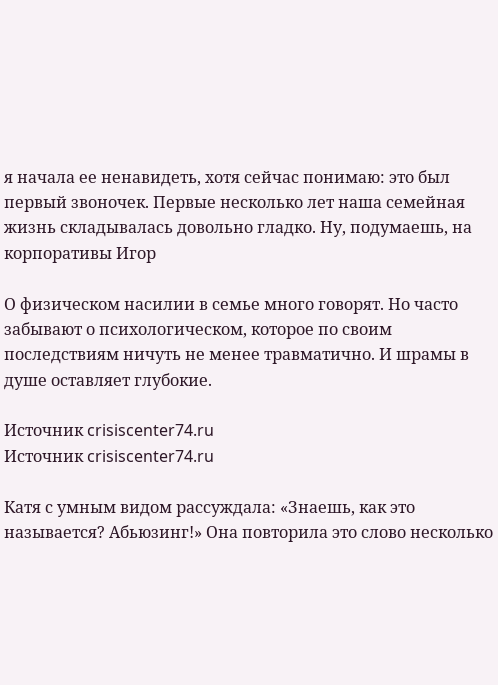я начала ее ненавидеть, хотя сейчас понимаю: это был первый звоночек. Первые несколько лет наша семейная жизнь складывалась довольно гладко. Ну, подумаешь, на корпоративы Игор

О физическом насилии в семье много говорят. Но часто забывают о психологическом, которое по своим последствиям ничуть не менее травматично. И шрамы в душе оставляет глубокие.

Источник crisiscenter74.ru
Источник crisiscenter74.ru

Катя с умным видом рассуждала: «Знаешь, как это называется? Абьюзинг!» Она повторила это слово несколько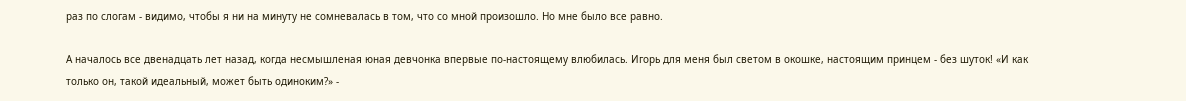раз по слогам - видимо, чтобы я ни на минуту не сомневалась в том, что со мной произошло. Но мне было все равно.

А началось все двенадцать лет назад, когда несмышленая юная девчонка впервые по-настоящему влюбилась. Игорь для меня был светом в окошке, настоящим принцем - без шуток! «И как только он, такой идеальный, может быть одиноким?» -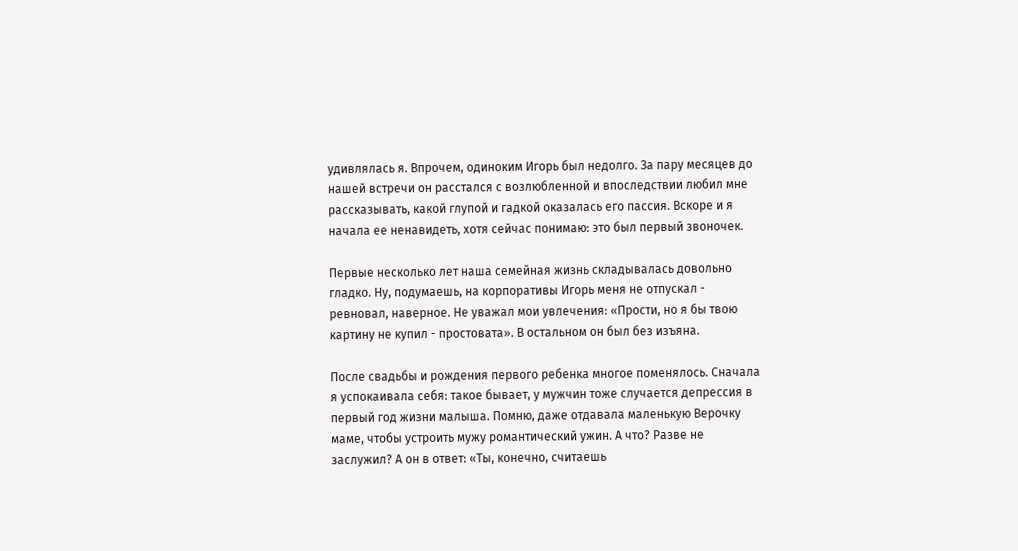удивлялась я. Впрочем, одиноким Игорь был недолго. За пару месяцев до нашей встречи он расстался с возлюбленной и впоследствии любил мне рассказывать, какой глупой и гадкой оказалась его пассия. Вскоре и я начала ее ненавидеть, хотя сейчас понимаю: это был первый звоночек.

Первые несколько лет наша семейная жизнь складывалась довольно гладко. Ну, подумаешь, на корпоративы Игорь меня не отпускал - ревновал, наверное. Не уважал мои увлечения: «Прости, но я бы твою картину не купил - простовата». В остальном он был без изъяна.

После свадьбы и рождения первого ребенка многое поменялось. Сначала я успокаивала себя: такое бывает, у мужчин тоже случается депрессия в первый год жизни малыша. Помню, даже отдавала маленькую Верочку маме, чтобы устроить мужу романтический ужин. А что? Разве не заслужил? А он в ответ: «Ты, конечно, считаешь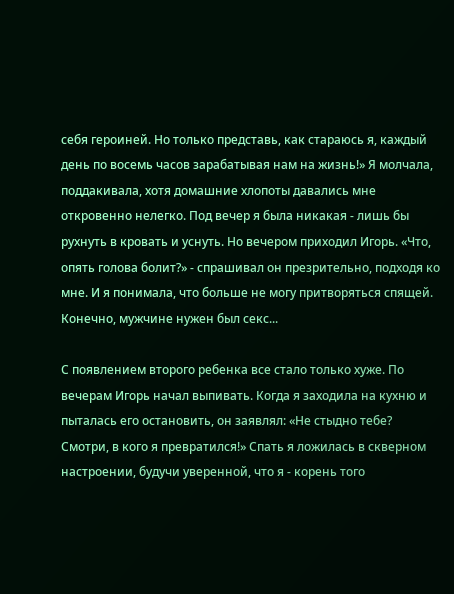себя героиней. Но только представь, как стараюсь я, каждый день по восемь часов зарабатывая нам на жизнь!» Я молчала, поддакивала, хотя домашние хлопоты давались мне откровенно нелегко. Под вечер я была никакая - лишь бы рухнуть в кровать и уснуть. Но вечером приходил Игорь. «Что, опять голова болит?» - спрашивал он презрительно, подходя ко мне. И я понимала, что больше не могу притворяться спящей. Конечно, мужчине нужен был секс...

С появлением второго ребенка все стало только хуже. По вечерам Игорь начал выпивать. Когда я заходила на кухню и пыталась его остановить, он заявлял: «Не стыдно тебе? Смотри, в кого я превратился!» Спать я ложилась в скверном настроении, будучи уверенной, что я - корень того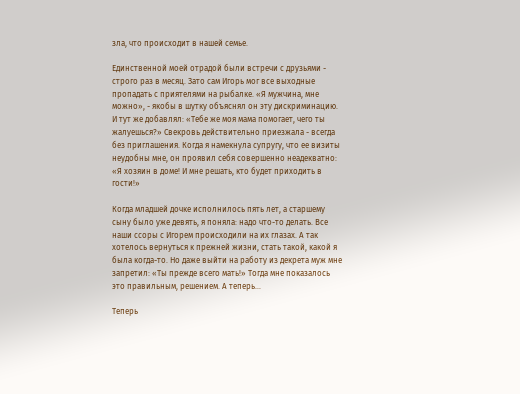зла, что происходит в нашей семье.

Единственной моей отрадой были встречи с друзьями - строго раз в месяц. Зато сам Игорь мог все выходные пропадать с приятелями на рыбалке. «Я мужчина, мне можно», - якобы в шутку объяснял он эту дискриминацию. И тут же добавлял: «Тебе же моя мама помогает, чего ты жалуешься?» Свекровь действительно приезжала - всегда без приглашения. Когда я намекнула супругу, что ее визиты неудобны мне, он проявил себя совершенно неадекватно: «Я хозяин в доме! И мне решать, кто будет приходить в гости!»

Когда младшей дочке исполнилось пять лет, а старшему сыну было уже девять, я поняла: надо что-то делать. Все наши ссоры с Игорем происходили на их глазах. А так хотелось вернуться к прежней жизни, стать такой, какой я была когда-то. Но даже выйти на работу из декрета муж мне запретил: «Ты прежде всего мать!» Тогда мне показалось это правильным, решением. А теперь...

Теперь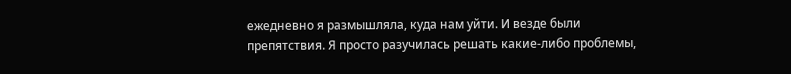ежедневно я размышляла, куда нам уйти. И везде были препятствия. Я просто разучилась решать какие-либо проблемы,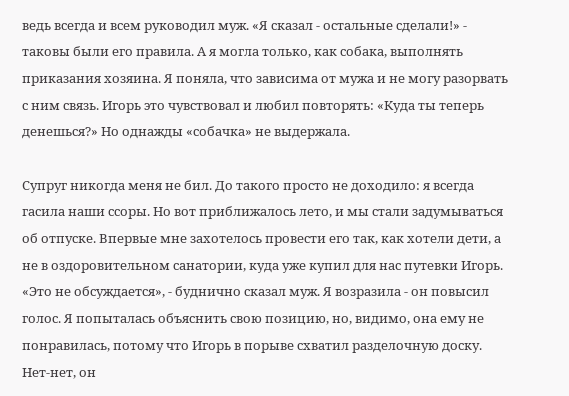ведь всегда и всем руководил муж. «Я сказал - остальные сделали!» - таковы были его правила. А я могла только, как собака, выполнять приказания хозяина. Я поняла, что зависима от мужа и не могу разорвать с ним связь. Игорь это чувствовал и любил повторять: «Куда ты теперь денешься?» Но однажды «собачка» не выдержала.

Супруг никогда меня не бил. До такого просто не доходило: я всегда гасила наши ссоры. Но вот приближалось лето, и мы стали задумываться об отпуске. Впервые мне захотелось провести его так, как хотели дети, а не в оздоровительном санатории, куда уже купил для нас путевки Игорь. «Это не обсуждается», - буднично сказал муж. Я возразила - он повысил голос. Я попыталась объяснить свою позицию, но, видимо, она ему не понравилась, потому что Игорь в порыве схватил разделочную доску. Нет-нет, он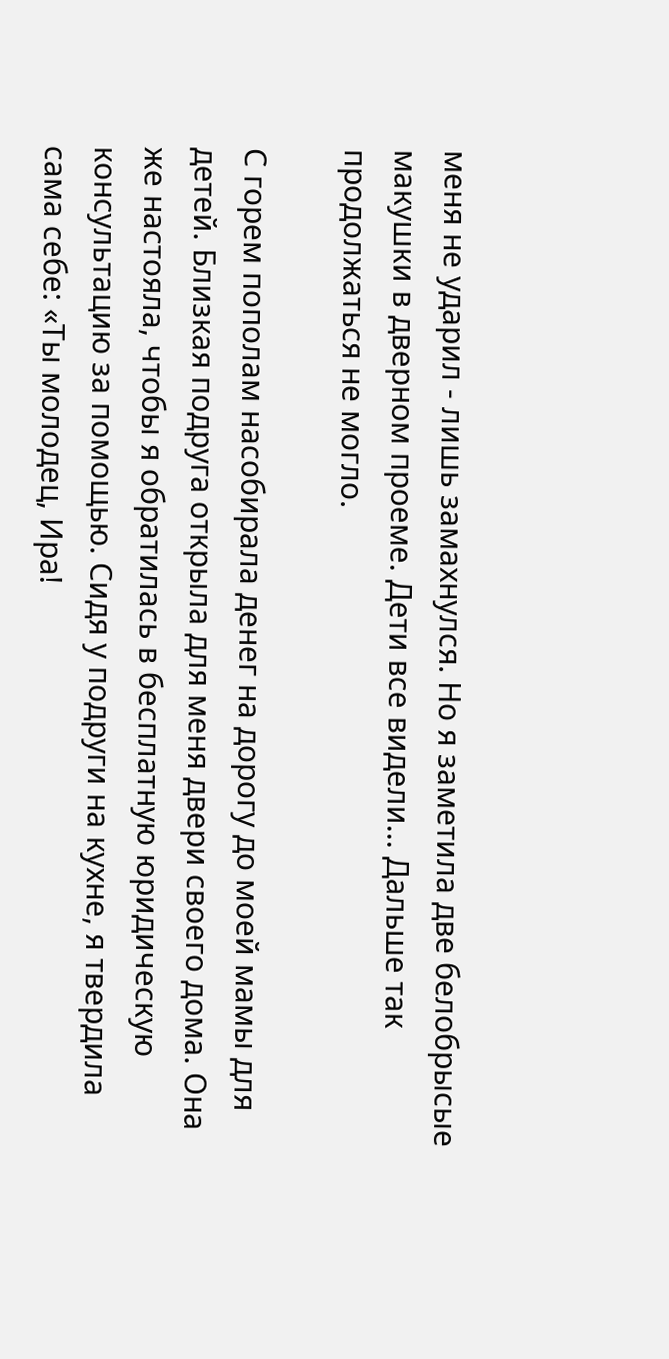меня не ударил - лишь замахнулся. Но я заметила две белобрысые макушки в дверном проеме. Дети все видели... Дальше так продолжаться не могло.

С горем пополам насобирала денег на дорогу до моей мамы для детей. Близкая подруга открыла для меня двери своего дома. Она же настояла, чтобы я обратилась в бесплатную юридическую консультацию за помощью. Сидя у подруги на кухне, я твердила сама себе: «Ты молодец, Ира!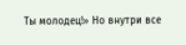Ты молодец!» Но внутри все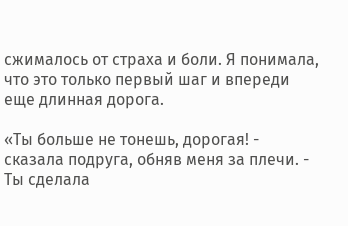сжималось от страха и боли. Я понимала, что это только первый шаг и впереди еще длинная дорога.

«Ты больше не тонешь, дорогая! - сказала подруга, обняв меня за плечи. - Ты сделала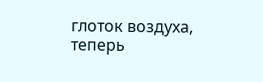глоток воздуха, теперь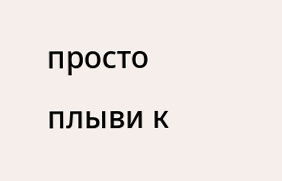просто плыви к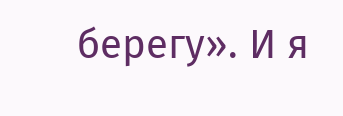берегу». И я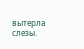вытерла слезы.